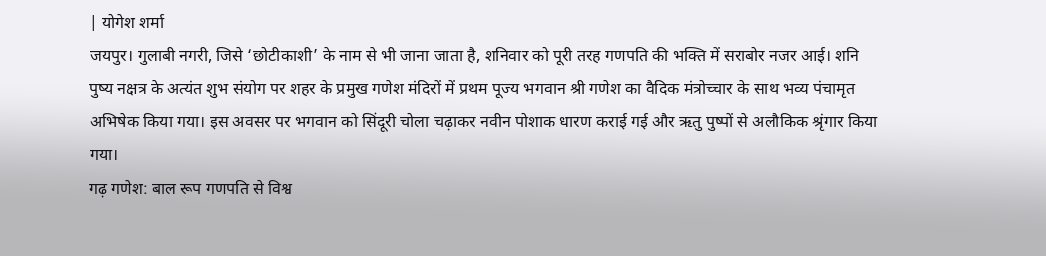| योगेश शर्मा
जयपुर। गुलाबी नगरी, जिसे ‘छोटीकाशी’ के नाम से भी जाना जाता है, शनिवार को पूरी तरह गणपति की भक्ति में सराबोर नजर आई। शनि पुष्य नक्षत्र के अत्यंत शुभ संयोग पर शहर के प्रमुख गणेश मंदिरों में प्रथम पूज्य भगवान श्री गणेश का वैदिक मंत्रोच्चार के साथ भव्य पंचामृत अभिषेक किया गया। इस अवसर पर भगवान को सिंदूरी चोला चढ़ाकर नवीन पोशाक धारण कराई गई और ऋतु पुष्पों से अलौकिक श्रृंगार किया गया।
गढ़ गणेश: बाल रूप गणपति से विश्व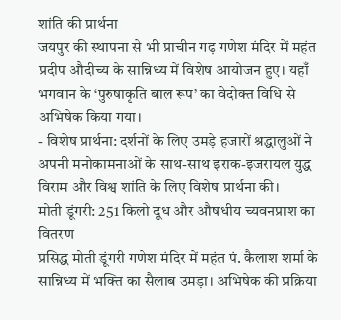शांति की प्रार्थना
जयपुर की स्थापना से भी प्राचीन गढ़ गणेश मंदिर में महंत प्रदीप औदीच्य के सान्निध्य में विशेष आयोजन हुए। यहाँ भगवान के ‘पुरुषाकृति बाल रूप’ का वेदोक्त विधि से अभिषेक किया गया।
- विशेष प्रार्थना: दर्शनों के लिए उमड़े हजारों श्रद्धालुओं ने अपनी मनोकामनाओं के साथ-साथ इराक-इजरायल युद्ध विराम और विश्व शांति के लिए विशेष प्रार्थना की।
मोती डूंगरी: 251 किलो दूध और औषधीय च्यवनप्राश का वितरण
प्रसिद्ध मोती डूंगरी गणेश मंदिर में महंत पं. कैलाश शर्मा के सान्निध्य में भक्ति का सैलाब उमड़ा। अभिषेक की प्रक्रिया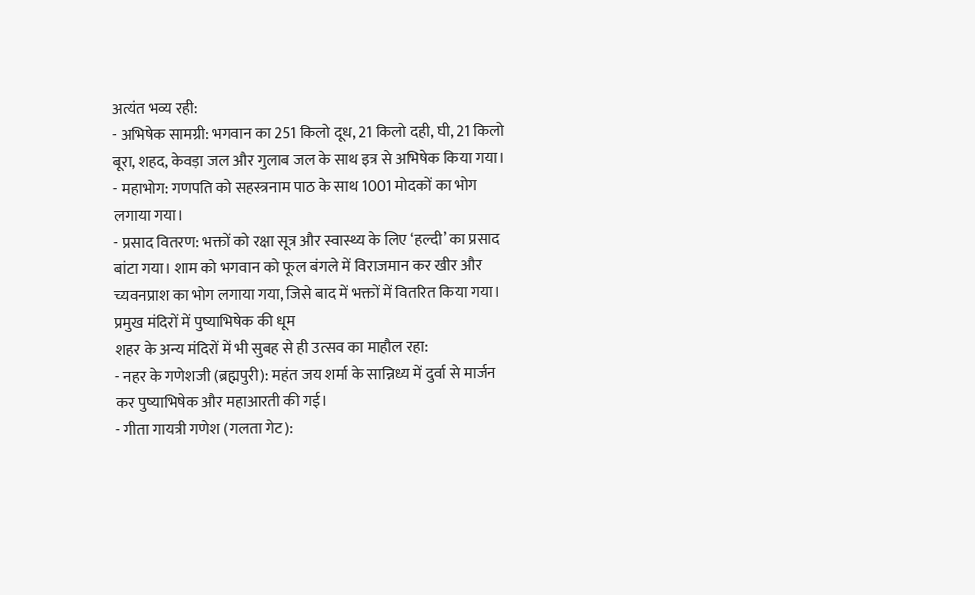अत्यंत भव्य रही:
- अभिषेक सामग्री: भगवान का 251 किलो दूध, 21 किलो दही, घी, 21 किलो बूरा, शहद, केवड़ा जल और गुलाब जल के साथ इत्र से अभिषेक किया गया।
- महाभोग: गणपति को सहस्त्रनाम पाठ के साथ 1001 मोदकों का भोग लगाया गया।
- प्रसाद वितरण: भक्तों को रक्षा सूत्र और स्वास्थ्य के लिए ‘हल्दी’ का प्रसाद बांटा गया। शाम को भगवान को फूल बंगले में विराजमान कर खीर और च्यवनप्राश का भोग लगाया गया, जिसे बाद में भक्तों में वितरित किया गया।
प्रमुख मंदिरों में पुष्याभिषेक की धूम
शहर के अन्य मंदिरों में भी सुबह से ही उत्सव का माहौल रहा:
- नहर के गणेशजी (ब्रह्मपुरी): महंत जय शर्मा के सान्निध्य में दुर्वा से मार्जन कर पुष्याभिषेक और महाआरती की गई।
- गीता गायत्री गणेश (गलता गेट):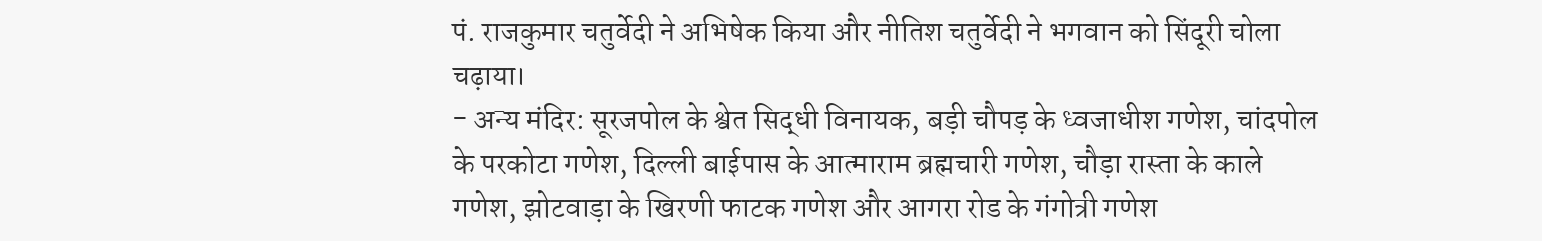पं. राजकुमार चतुर्वेदी ने अभिषेक किया और नीतिश चतुर्वेदी ने भगवान को सिंदूरी चोला चढ़ाया।
- अन्य मंदिर: सूरजपोल के श्वेत सिद्धी विनायक, बड़ी चौपड़ के ध्वजाधीश गणेश, चांदपोल के परकोटा गणेश, दिल्ली बाईपास के आत्माराम ब्रह्मचारी गणेश, चौड़ा रास्ता के काले गणेश, झोटवाड़ा के खिरणी फाटक गणेश और आगरा रोड के गंगोत्री गणेश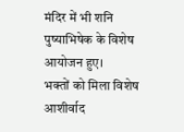मंदिर में भी शनि पुष्याभिषेक के विशेष आयोजन हुए।
भक्तों को मिला विशेष आशीर्वाद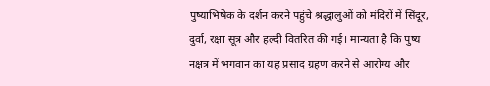पुष्याभिषेक के दर्शन करने पहुंचे श्रद्धालुओं को मंदिरों में सिंदूर, दुर्वा, रक्षा सूत्र और हल्दी वितरित की गई। मान्यता है कि पुष्य नक्षत्र में भगवान का यह प्रसाद ग्रहण करने से आरोग्य और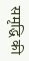समृद्धि की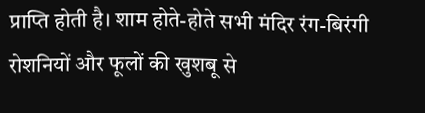प्राप्ति होती है। शाम होते-होते सभी मंदिर रंग-बिरंगी रोशनियों और फूलों की खुशबू से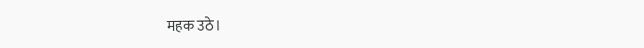महक उठे।